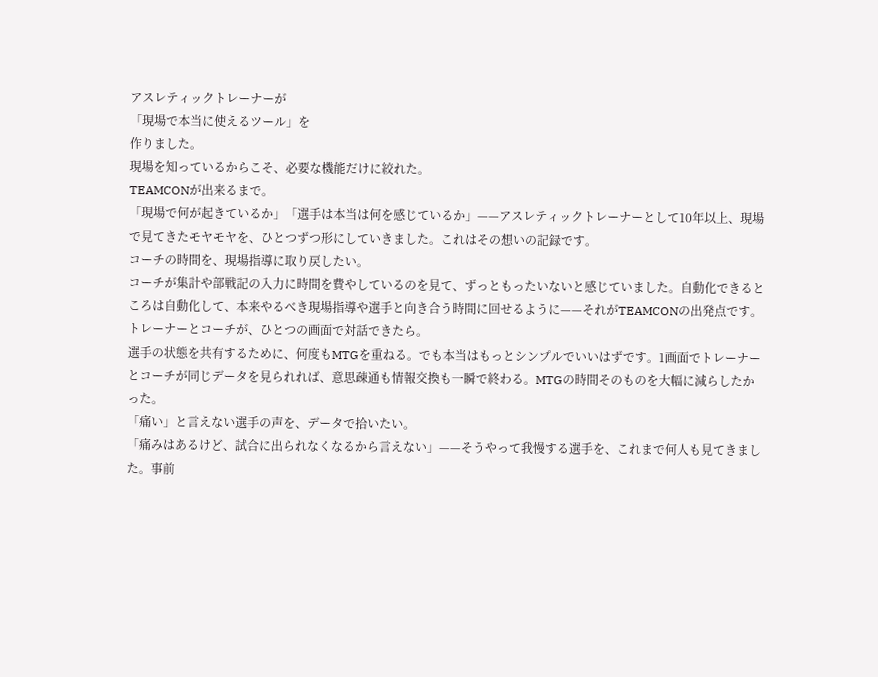アスレティックトレーナーが
「現場で本当に使えるツール」を
作りました。
現場を知っているからこそ、必要な機能だけに絞れた。
TEAMCONが出来るまで。
「現場で何が起きているか」「選手は本当は何を感じているか」——アスレティックトレーナーとして10年以上、現場で見てきたモヤモヤを、ひとつずつ形にしていきました。これはその想いの記録です。
コーチの時間を、現場指導に取り戻したい。
コーチが集計や部戦記の入力に時間を費やしているのを見て、ずっともったいないと感じていました。自動化できるところは自動化して、本来やるべき現場指導や選手と向き合う時間に回せるように——それがTEAMCONの出発点です。
トレーナーとコーチが、ひとつの画面で対話できたら。
選手の状態を共有するために、何度もMTGを重ねる。でも本当はもっとシンプルでいいはずです。1画面でトレーナーとコーチが同じデータを見られれば、意思疎通も情報交換も一瞬で終わる。MTGの時間そのものを大幅に減らしたかった。
「痛い」と言えない選手の声を、データで拾いたい。
「痛みはあるけど、試合に出られなくなるから言えない」——そうやって我慢する選手を、これまで何人も見てきました。事前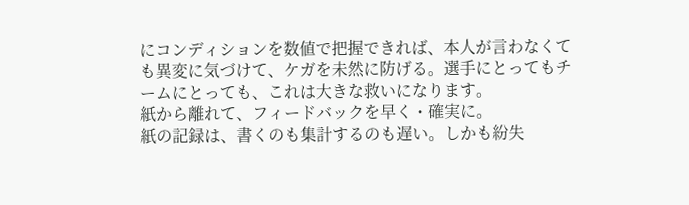にコンディションを数値で把握できれば、本人が言わなくても異変に気づけて、ケガを未然に防げる。選手にとってもチームにとっても、これは大きな救いになります。
紙から離れて、フィードバックを早く・確実に。
紙の記録は、書くのも集計するのも遅い。しかも紛失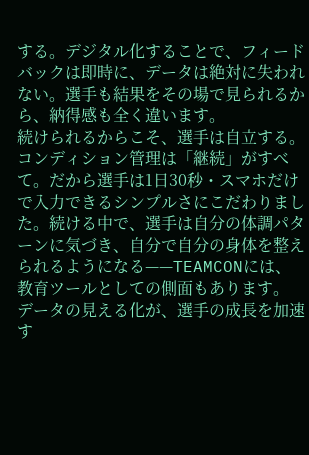する。デジタル化することで、フィードバックは即時に、データは絶対に失われない。選手も結果をその場で見られるから、納得感も全く違います。
続けられるからこそ、選手は自立する。
コンディション管理は「継続」がすべて。だから選手は1日30秒・スマホだけで入力できるシンプルさにこだわりました。続ける中で、選手は自分の体調パターンに気づき、自分で自分の身体を整えられるようになる——TEAMCONには、教育ツールとしての側面もあります。
データの見える化が、選手の成長を加速す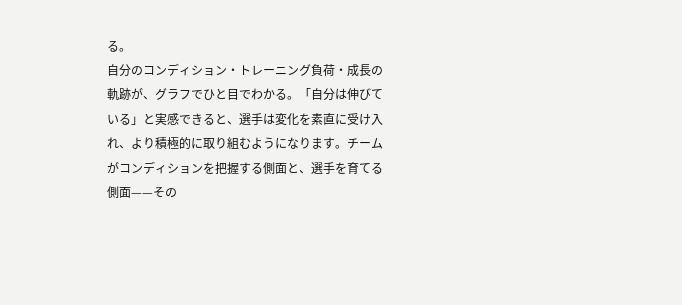る。
自分のコンディション・トレーニング負荷・成長の軌跡が、グラフでひと目でわかる。「自分は伸びている」と実感できると、選手は変化を素直に受け入れ、より積極的に取り組むようになります。チームがコンディションを把握する側面と、選手を育てる側面——その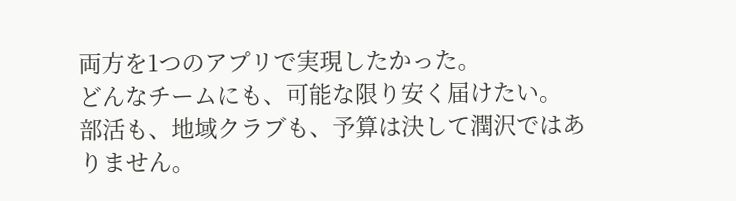両方を1つのアプリで実現したかった。
どんなチームにも、可能な限り安く届けたい。
部活も、地域クラブも、予算は決して潤沢ではありません。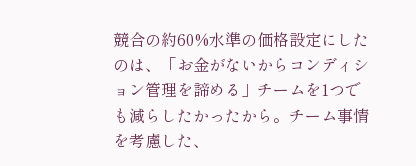競合の約60%水準の価格設定にしたのは、「お金がないからコンディション管理を諦める」チームを1つでも減らしたかったから。チーム事情を考慮した、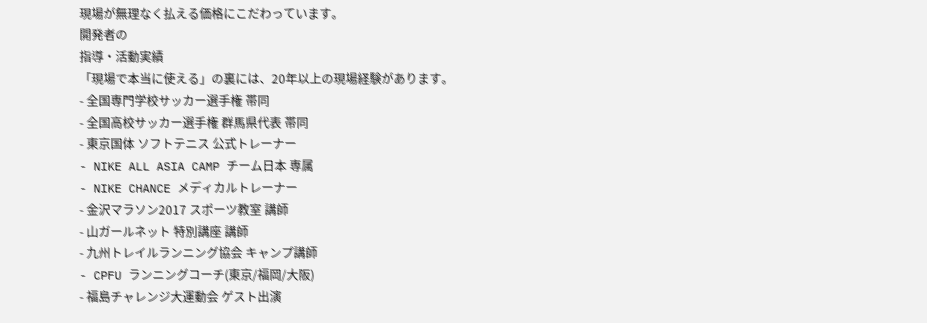現場が無理なく払える価格にこだわっています。
開発者の
指導・活動実績
「現場で本当に使える」の裏には、20年以上の現場経験があります。
- 全国専門学校サッカー選手権 帯同
- 全国高校サッカー選手権 群馬県代表 帯同
- 東京国体 ソフトテニス 公式トレーナー
- NIKE ALL ASIA CAMP チーム日本 専属
- NIKE CHANCE メディカルトレーナー
- 金沢マラソン2017 スポーツ教室 講師
- 山ガールネット 特別講座 講師
- 九州トレイルランニング協会 キャンプ講師
- CPFU ランニングコーチ(東京/福岡/大阪)
- 福島チャレンジ大運動会 ゲスト出演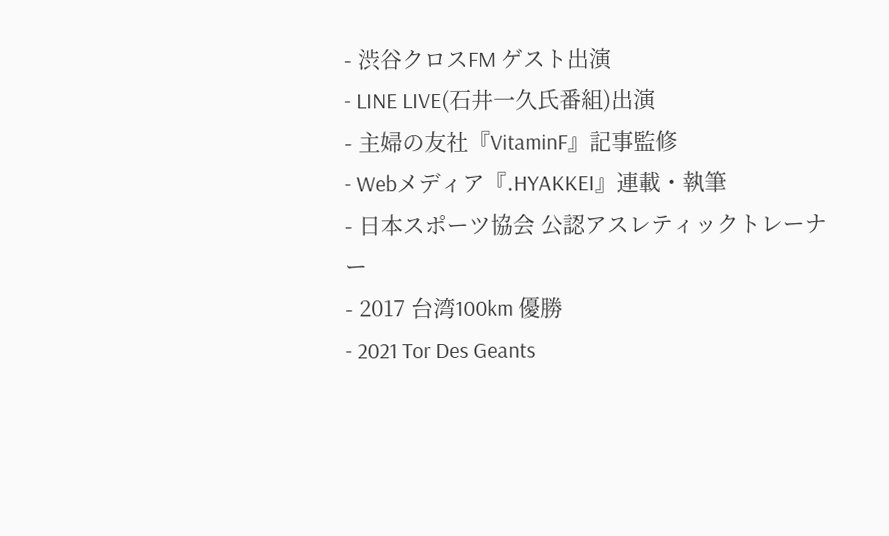- 渋谷クロスFM ゲスト出演
- LINE LIVE(石井一久氏番組)出演
- 主婦の友社『VitaminF』記事監修
- Webメディア『.HYAKKEI』連載・執筆
- 日本スポーツ協会 公認アスレティックトレーナー
- 2017 台湾100km 優勝
- 2021 Tor Des Geants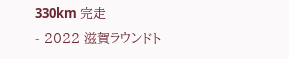330km 完走
- 2022 滋賀ラウンドト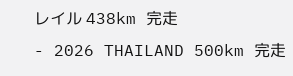レイル 438km 完走
- 2026 THAILAND 500km 完走